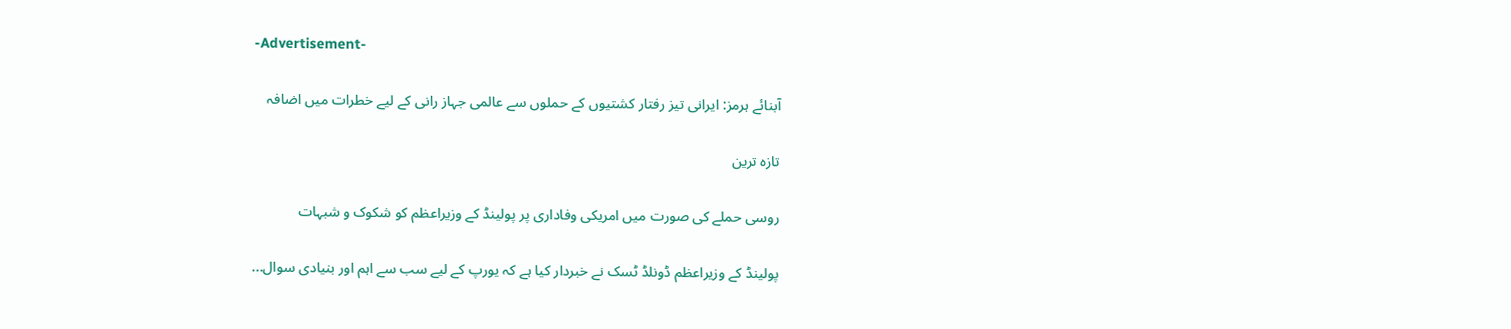-Advertisement-

آبنائے ہرمز: ایرانی تیز رفتار کشتیوں کے حملوں سے عالمی جہاز رانی کے لیے خطرات میں اضافہ

تازہ ترین

روسی حملے کی صورت میں امریکی وفاداری پر پولینڈ کے وزیراعظم کو شکوک و شبہات

پولینڈ کے وزیراعظم ڈونلڈ ٹسک نے خبردار کیا ہے کہ یورپ کے لیے سب سے اہم اور بنیادی سوال...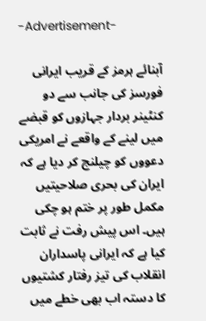-Advertisement-

آبنائے ہرمز کے قریب ایرانی فورسز کی جانب سے دو کنٹینر بردار جہازوں کو قبضے میں لینے کے واقعے نے امریکی دعووں کو چیلنج کر دیا ہے کہ ایران کی بحری صلاحیتیں مکمل طور پر ختم ہو چکی ہیں۔ اس پیش رفت نے ثابت کیا ہے کہ ایرانی پاسداران انقلاب کی تیز رفتار کشتیوں کا دستہ اب بھی خطے میں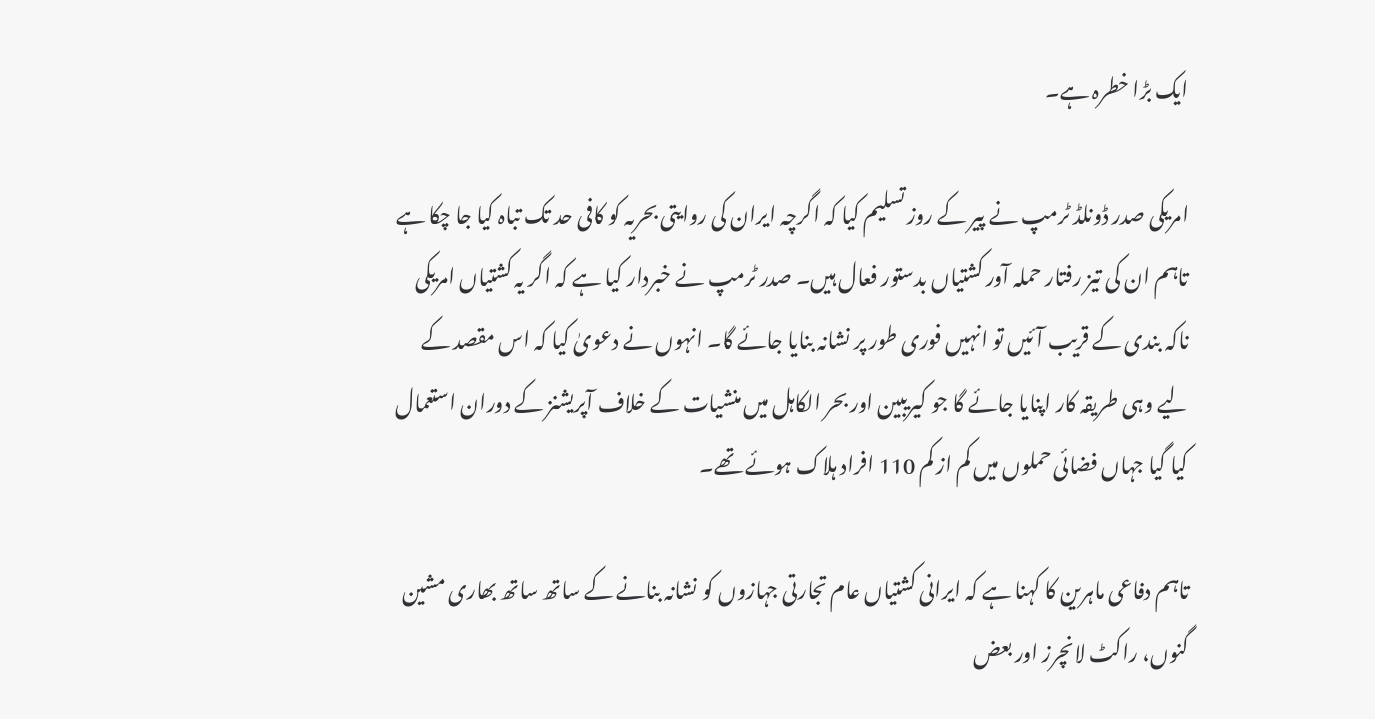ایک بڑا خطرہ ہے۔

امریکی صدر ڈونلڈ ٹرمپ نے پیر کے روز تسلیم کیا کہ اگرچہ ایران کی روایتی بحریہ کو کافی حد تک تباہ کیا جا چکا ہے تاہم ان کی تیز رفتار حملہ آور کشتیاں بدستور فعال ہیں۔ صدر ٹرمپ نے خبردار کیا ہے کہ اگر یہ کشتیاں امریکی ناکہ بندی کے قریب آئیں تو انہیں فوری طور پر نشانہ بنایا جائے گا۔ انہوں نے دعویٰ کیا کہ اس مقصد کے لیے وہی طریقہ کار اپنایا جائے گا جو کیریبین اور بحر الکاہل میں منشیات کے خلاف آپریشنز کے دوران استعمال کیا گیا جہاں فضائی حملوں میں کم از کم 110 افراد ہلاک ہوئے تھے۔

تاہم دفاعی ماہرین کا کہنا ہے کہ ایرانی کشتیاں عام تجارتی جہازوں کو نشانہ بنانے کے ساتھ ساتھ بھاری مشین گنوں، راکٹ لانچرز اور بعض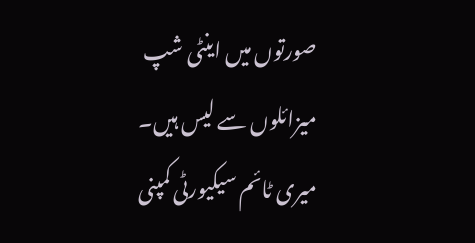صورتوں میں اینٹی شپ میزائلوں سے لیس ہیں۔ میری ٹائم سیکیورٹی کمپنی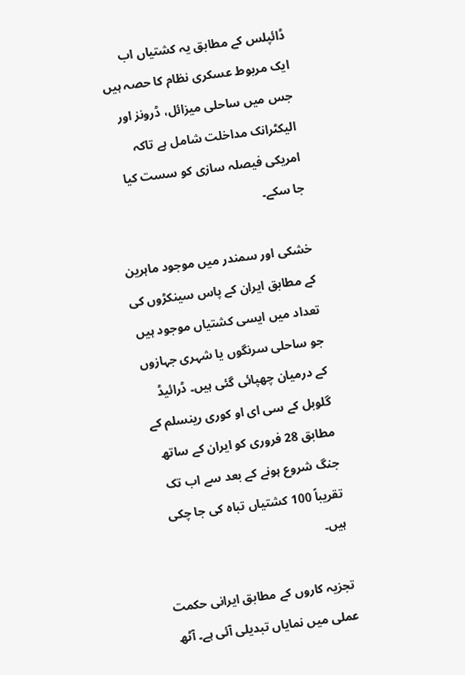ڈائپلس کے مطابق یہ کشتیاں اب ایک مربوط عسکری نظام کا حصہ ہیں جس میں ساحلی میزائل، ڈرونز اور الیکٹرانک مداخلت شامل ہے تاکہ امریکی فیصلہ سازی کو سست کیا جا سکے۔

خشکی اور سمندر میں موجود ماہرین کے مطابق ایران کے پاس سینکڑوں کی تعداد میں ایسی کشتیاں موجود ہیں جو ساحلی سرنگوں یا شہری جہازوں کے درمیان چھپائی گئی ہیں۔ ڈرائیڈ گلوبل کے سی ای او کوری رینسلم کے مطابق 28 فروری کو ایران کے ساتھ جنگ شروع ہونے کے بعد سے اب تک تقریباً 100 کشتیاں تباہ کی جا چکی ہیں۔

تجزیہ کاروں کے مطابق ایرانی حکمت عملی میں نمایاں تبدیلی آئی ہے۔ آٹھ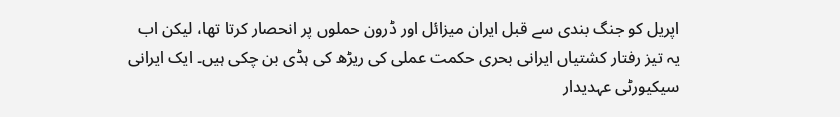اپریل کو جنگ بندی سے قبل ایران میزائل اور ڈرون حملوں پر انحصار کرتا تھا، لیکن اب یہ تیز رفتار کشتیاں ایرانی بحری حکمت عملی کی ریڑھ کی ہڈی بن چکی ہیں۔ ایک ایرانی سیکیورٹی عہدیدار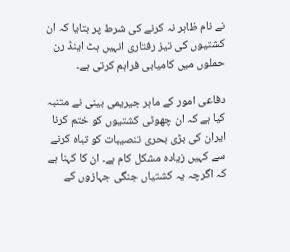نے نام ظاہر نہ کرنے کی شرط پر بتایا کہ ان کشتیوں کی تیز رفتاری انہیں ہٹ اینڈ رن حملوں میں کامیابی فراہم کرتی ہے۔

دفاعی امور کے ماہر جیریمی بینی نے متنبہ کیا ہے کہ ان چھوٹی کشتیوں کو ختم کرنا ایران کی بڑی بحری تنصیبات کو تباہ کرنے سے کہیں زیادہ مشکل کام ہے۔ ان کا کہنا ہے کہ اگرچہ یہ کشتیاں جنگی جہازوں کے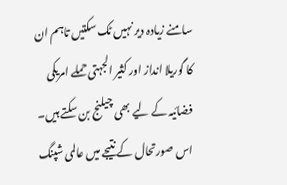سامنے زیادہ دیر نہیں ٹک سکتیں تاہم ان کا گوریلا انداز اور کثیر الجہتی حملے امریکی فضائیہ کے لیے بھی چیلنج بن سکتے ہیں۔ اس صورتحال کے نتیجے میں عالمی شپنگ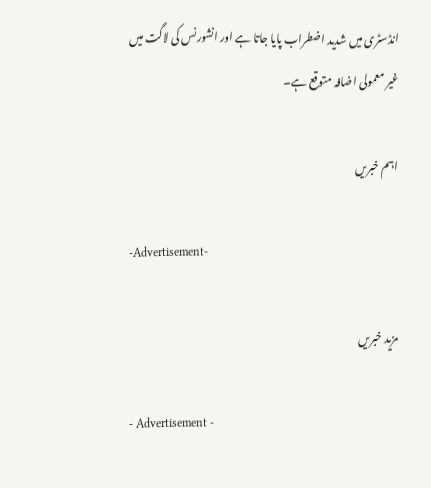انڈسٹری میں شدید اضطراب پایا جاتا ہے اور انشورنس کی لاگت میں غیر معمولی اضافہ متوقع ہے۔

اہم خبریں

-Advertisement-

مزید خبریں

- Advertisement -